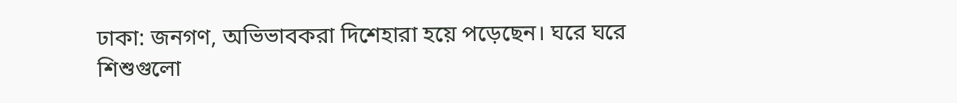ঢাকা: জনগণ, অভিভাবকরা দিশেহারা হয়ে পড়েছেন। ঘরে ঘরে শিশুগুলো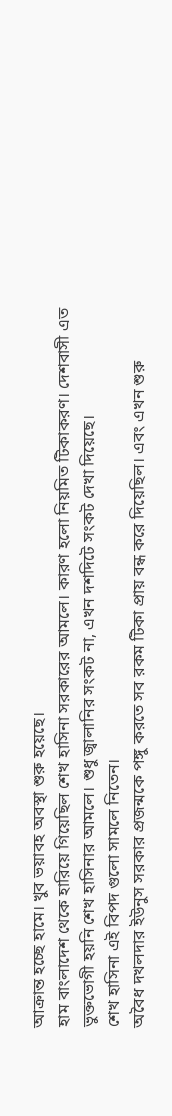আক্রান্ত হচ্ছে হামে। খুব ভয়াবহ অবস্থা শুরু হয়েছে।
হাম বাংলাদেশ থেকে হারিয়ে গিয়েছিল শেখ হাসিনা সরকারের আমলে। কারণ হলো নিয়মিত টিকাকরণ। দেশবাসী এত ভুক্তভোগী হয়নি শেখ হাসিনার আমলে। শুধু জ্বালানির সংকট না, এখন দশদিটে সংকট দেখা দিয়েছে।
শেখ হাসিনা এই বিপদ গুলো সামলে নিতেন।
অবৈধ দখলদার ইউনুস সরকার প্রজন্মকে পঙ্গু করতে সব রকম টিকা প্রায় বন্ধ করে দিয়েছিল। এবং এখন শুরু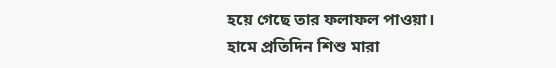হয়ে গেছে তার ফলাফল পাওয়া।
হামে প্রতিদিন শিশু মারা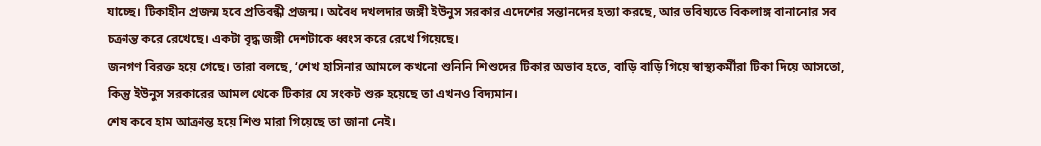যাচ্ছে। টিকাহীন প্রজন্ম হবে প্রতিবন্ধী প্রজন্ম। অবৈধ দখলদার জঙ্গী ইউনুস সরকার এদেশের সন্তানদের হত্যা করছে, আর ভবিষ্যতে বিকলাঙ্গ বানানোর সব চক্রান্ত করে রেখেছে। একটা বৃদ্ধ জঙ্গী দেশটাকে ধ্বংস করে রেখে গিয়েছে।
জনগণ বিরক্ত হয়ে গেছে। তারা বলছে, ‘শেখ হাসিনার আমলে কখনো শুনিনি শিশুদের টিকার অভাব হতে, বাড়ি বাড়ি গিয়ে স্বাস্থ্যকর্মীরা টিকা দিয়ে আসতো, কিন্তু ইউনুস সরকারের আমল থেকে টিকার যে সংকট শুরু হয়েছে তা এখনও বিদ্যমান।
শেষ কবে হাম আক্রান্ত হয়ে শিশু মারা গিয়েছে তা জানা নেই।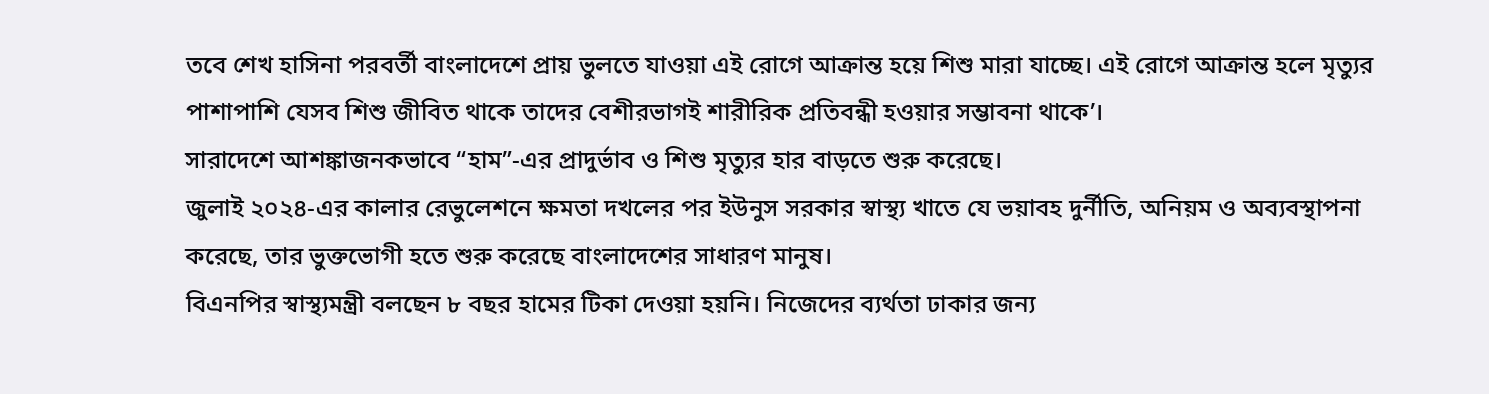তবে শেখ হাসিনা পরবর্তী বাংলাদেশে প্রায় ভুলতে যাওয়া এই রোগে আক্রান্ত হয়ে শিশু মারা যাচ্ছে। এই রোগে আক্রান্ত হলে মৃত্যুর পাশাপাশি যেসব শিশু জীবিত থাকে তাদের বেশীরভাগই শারীরিক প্রতিবন্ধী হওয়ার সম্ভাবনা থাকে’।
সারাদেশে আশঙ্কাজনকভাবে “হাম”-এর প্রাদুর্ভাব ও শিশু মৃত্যুর হার বাড়তে শুরু করেছে।
জুলাই ২০২৪-এর কালার রেভুলেশনে ক্ষমতা দখলের পর ইউনুস সরকার স্বাস্থ্য খাতে যে ভয়াবহ দুর্নীতি, অনিয়ম ও অব্যবস্থাপনা করেছে, তার ভুক্তভোগী হতে শুরু করেছে বাংলাদেশের সাধারণ মানুষ।
বিএনপির স্বাস্থ্যমন্ত্রী বলছেন ৮ বছর হামের টিকা দেওয়া হয়নি। নিজেদের ব্যর্থতা ঢাকার জন্য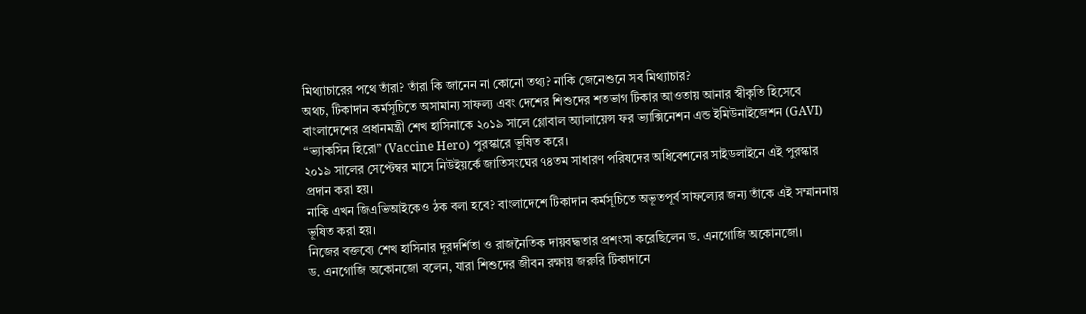মিথ্যাচারের পথে তাঁরা? তাঁরা কি জানেন না কোনো তথ্য? নাকি জেনেশুনে সব মিথ্যাচার?
অথচ, টিকাদান কর্মসূচিতে অসামান্য সাফল্য এবং দেশের শিশুদের শতভাগ টিকার আওতায় আনার স্বীকৃতি হিসেবে বাংলাদেশের প্রধানমন্ত্রী শেখ হাসিনাকে ২০১৯ সালে গ্লোবাল অ্যালায়েন্স ফর ভ্যাক্সিনেশন এন্ড ইমিউনাইজেশন (GAVI) “ভ্যাকসিন হিরো” (Vaccine Hero) পুরস্কারে ভূষিত করে।
২০১৯ সালের সেপ্টেম্বর মাসে নিউইয়র্কে জাতিসংঘের ৭৪তম সাধারণ পরিষদের অধিবেশনের সাইডলাইনে এই পুরস্কার প্রদান করা হয়।
নাকি এখন জিএভিআইকেও ঠক বলা হবে? বাংলাদেশে টিকাদান কর্মসূচিতে অভূতপূর্ব সাফল্যের জন্য তাঁকে এই সম্মাননায় ভূষিত করা হয়।
নিজের বক্তব্যে শেখ হাসিনার দূরদর্শিতা ও রাজনৈতিক দায়বদ্ধতার প্রশংসা করেছিলেন ড. এনগোজি অকোনজো।
ড. এনগোজি অকোনজো বলেন, যারা শিশুদের জীবন রক্ষায় জরুরি টিকাদানে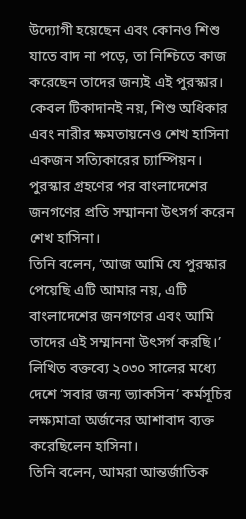উদ্যোগী হয়েছেন এবং কোনও শিশু যাতে বাদ না পড়ে, তা নিশ্চিতে কাজ করেছেন তাদের জন্যই এই পুরস্কার।
কেবল টিকাদানই নয়, শিশু অধিকার এবং নারীর ক্ষমতায়নেও শেখ হাসিনা একজন সত্যিকারের চ্যাম্পিয়ন।
পুরস্কার গ্রহণের পর বাংলাদেশের জনগণের প্রতি সম্মাননা উৎসর্গ করেন শেখ হাসিনা।
তিনি বলেন, ‘আজ আমি যে পুরস্কার পেয়েছি এটি আমার নয়, এটি বাংলাদেশের জনগণের এবং আমি তাদের এই সম্মাননা উৎসর্গ করছি।’
লিখিত বক্তব্যে ২০৩০ সালের মধ্যে দেশে ‘সবার জন্য ভ্যাকসিন’ কর্মসূচির লক্ষ্যমাত্রা অর্জনের আশাবাদ ব্যক্ত করেছিলেন হাসিনা।
তিনি বলেন, আমরা আন্তর্জাতিক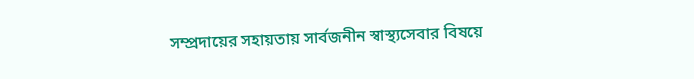সম্প্রদায়ের সহায়তায় সার্বজনীন স্বাস্থ্যসেবার বিষয়ে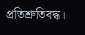প্রতিশ্রুতিবদ্ধ।